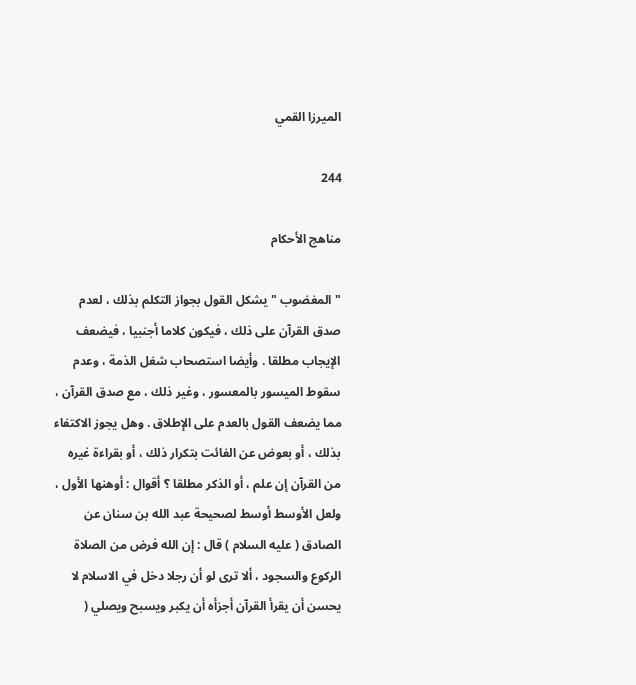الميرزا القمي

244

مناهج الأحكام

" المغضوب " يشكل القول بجواز التكلم بذلك ، لعدم صدق القرآن على ذلك ، فيكون كلاما أجنبيا ، فيضعف الإيجاب مطلقا . وأيضا استصحاب شغل الذمة ، وعدم سقوط الميسور بالمعسور ، وغير ذلك ، مع صدق القرآن ، مما يضعف القول بالعدم على الإطلاق . وهل يجوز الاكتفاء بذلك ، أو بعوض عن الفائت بتكرار ذلك ، أو بقراءة غيره من القرآن إن علم ، أو الذكر مطلقا ؟ أقوال : أوهنها الأول ، ولعل الأوسط أوسط لصحيحة عبد الله بن سنان عن الصادق ( عليه السلام ) قال : إن الله فرض من الصلاة الركوع والسجود ، ألا ترى لو أن رجلا دخل في الاسلام لا يحسن أن يقرأ القرآن أجزأه أن يكبر ويسبح ويصلي (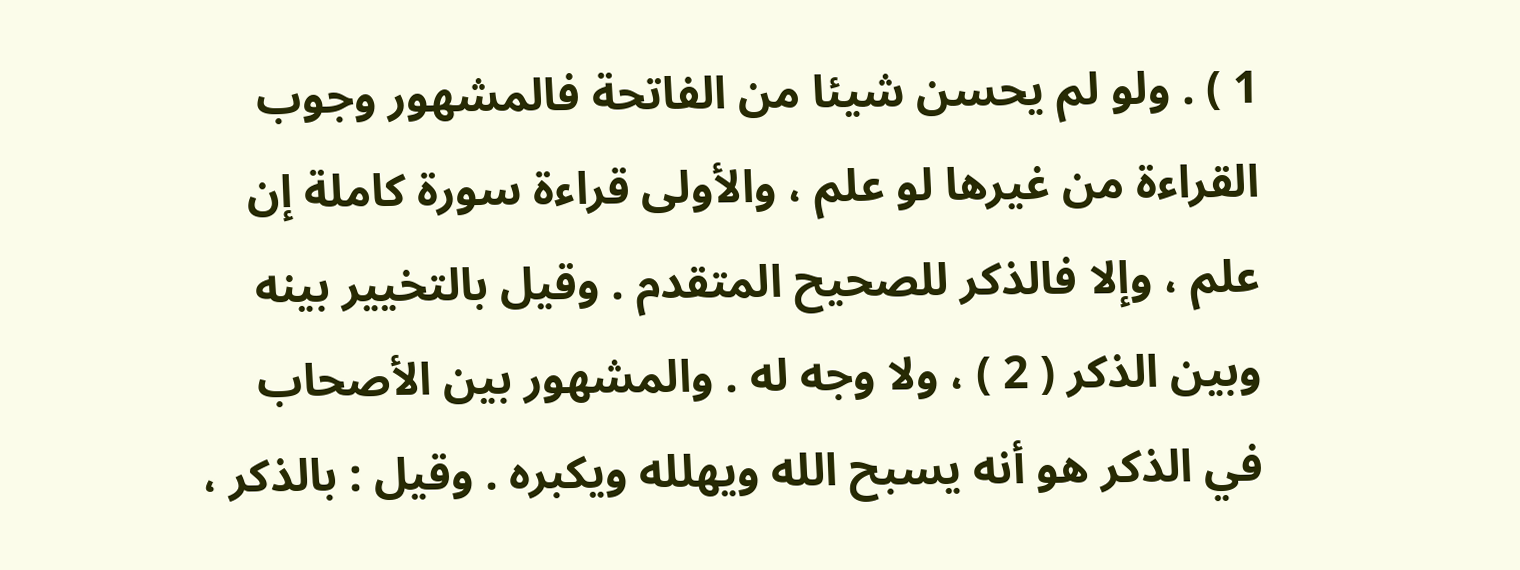1 ) . ولو لم يحسن شيئا من الفاتحة فالمشهور وجوب القراءة من غيرها لو علم ، والأولى قراءة سورة كاملة إن علم ، وإلا فالذكر للصحيح المتقدم . وقيل بالتخيير بينه وبين الذكر ( 2 ) ، ولا وجه له . والمشهور بين الأصحاب في الذكر هو أنه يسبح الله ويهلله ويكبره . وقيل : بالذكر ،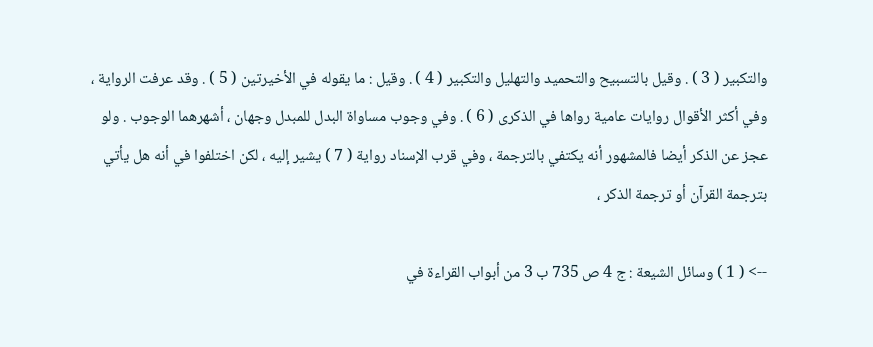والتكبير ( 3 ) . وقيل بالتسبيح والتحميد والتهليل والتكبير ( 4 ) . وقيل : ما يقوله في الأخيرتين ( 5 ) . وقد عرفت الرواية ، وفي أكثر الأقوال روايات عامية رواها في الذكرى ( 6 ) . وفي وجوب مساواة البدل للمبدل وجهان ، أشهرهما الوجوب . ولو عجز عن الذكر أيضا فالمشهور أنه يكتفي بالترجمة ، وفي قرب الإسناد رواية ( 7 ) يشير إليه ، لكن اختلفوا في أنه هل يأتي بترجمة القرآن أو ترجمة الذكر ،

--> ( 1 ) وسائل الشيعة : ج 4 ص 735 ب 3 من أبواب القراءة في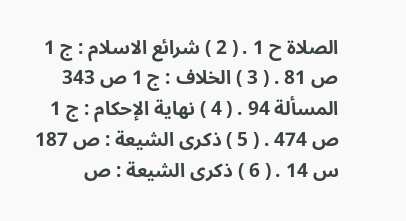الصلاة ح 1 . ( 2 ) شرائع الاسلام : ج 1 ص 81 . ( 3 ) الخلاف : ج 1 ص 343 المسألة 94 . ( 4 ) نهاية الإحكام : ج 1 ص 474 . ( 5 ) ذكرى الشيعة : ص 187 س 14 . ( 6 ) ذكرى الشيعة : ص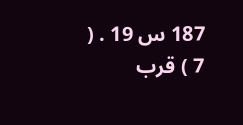187 س 19 . ( 7 ) قرب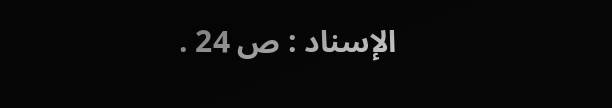الإسناد : ص 24 .